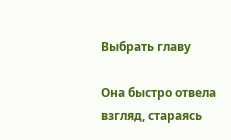Выбрать главу

Она быстро отвела взгляд, стараясь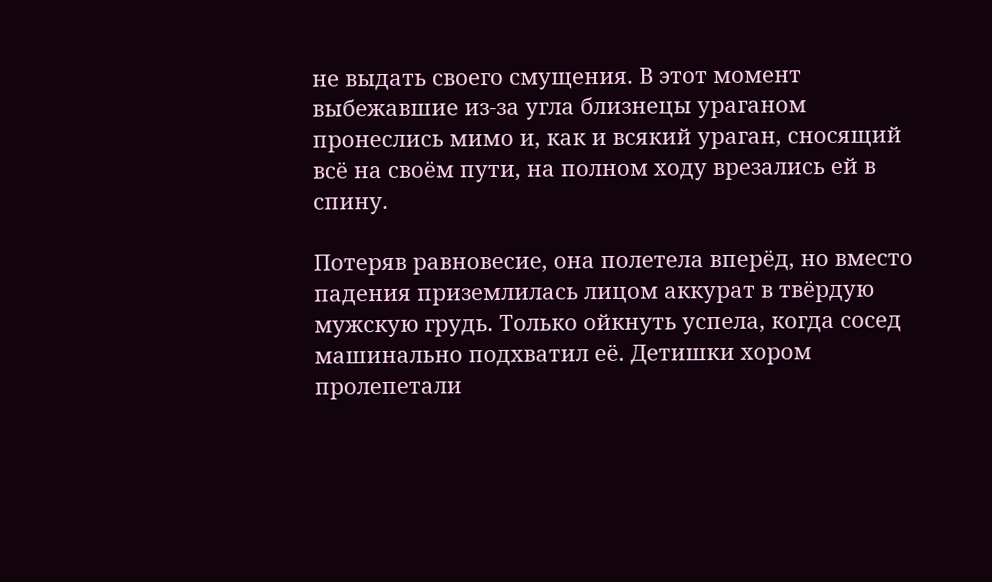не выдать своего смущения. В этот момент выбежавшие из-за угла близнецы ураганом пронеслись мимо и, как и всякий ураган, сносящий всё на своём пути, на полном ходу врезались ей в спину.

Потеряв равновесие, она полетела вперёд, но вместо падения приземлилась лицом аккурат в твёрдую мужскую грудь. Только ойкнуть успела, когда сосед машинально подхватил её. Детишки хором пролепетали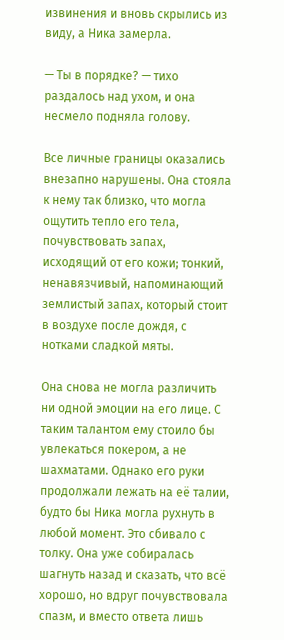извинения и вновь скрылись из виду, а Ника замерла.

— Ты в порядке? — тихо раздалось над ухом, и она несмело подняла голову.

Все личные границы оказались внезапно нарушены. Она стояла к нему так близко, что могла ощутить тепло его тела, почувствовать запах, исходящий от его кожи; тонкий, ненавязчивый, напоминающий землистый запах, который стоит в воздухе после дождя, с нотками сладкой мяты.

Она снова не могла различить ни одной эмоции на его лице. С таким талантом ему стоило бы увлекаться покером, а не шахматами. Однако его руки продолжали лежать на её талии, будто бы Ника могла рухнуть в любой момент. Это сбивало с толку. Она уже собиралась шагнуть назад и сказать, что всё хорошо, но вдруг почувствовала спазм, и вместо ответа лишь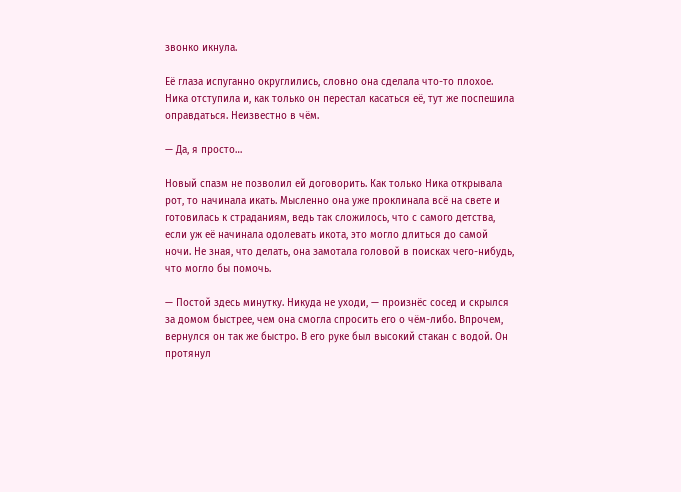звонко икнула.

Её глаза испуганно округлились, словно она сделала что-то плохое. Ника отступила и, как только он перестал касаться её, тут же поспешила оправдаться. Неизвестно в чём.

— Да, я просто…

Новый спазм не позволил ей договорить. Как только Ника открывала рот, то начинала икать. Мысленно она уже проклинала всё на свете и готовилась к страданиям, ведь так сложилось, что с самого детства, если уж её начинала одолевать икота, это могло длиться до самой ночи. Не зная, что делать, она замотала головой в поисках чего-нибудь, что могло бы помочь.

— Постой здесь минутку. Никуда не уходи, — произнёс сосед и скрылся за домом быстрее, чем она смогла спросить его о чём-либо. Впрочем, вернулся он так же быстро. В его руке был высокий стакан с водой. Он протянул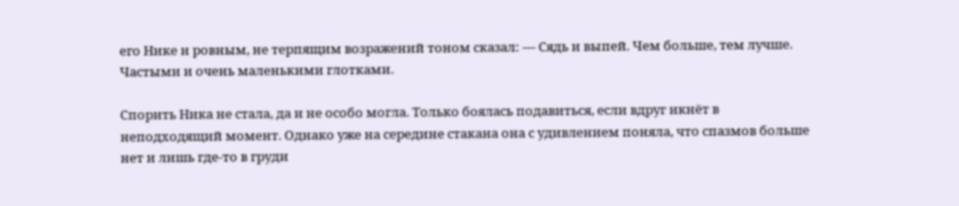его Нике и ровным, не терпящим возражений тоном сказал: — Сядь и выпей. Чем больше, тем лучше. Частыми и очень маленькими глотками.

Спорить Ника не стала, да и не особо могла. Только боялась подавиться, если вдруг икнёт в неподходящий момент. Однако уже на середине стакана она с удивлением поняла, что спазмов больше нет и лишь где-то в груди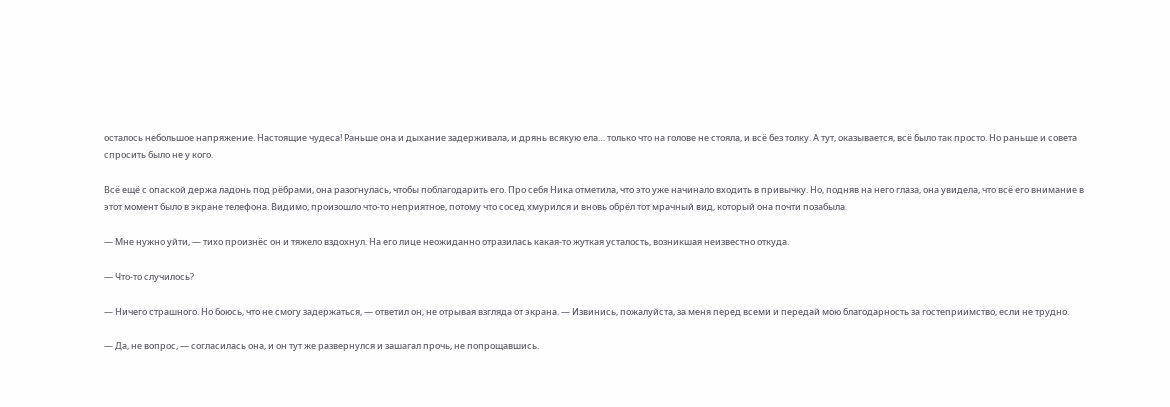осталось небольшое напряжение. Настоящие чудеса! Раньше она и дыхание задерживала, и дрянь всякую ела… только что на голове не стояла, и всё без толку. А тут, оказывается, всё было так просто. Но раньше и совета спросить было не у кого.

Всё ещё с опаской держа ладонь под рёбрами, она разогнулась, чтобы поблагодарить его. Про себя Ника отметила, что это уже начинало входить в привычку. Но, подняв на него глаза, она увидела, что всё его внимание в этот момент было в экране телефона. Видимо, произошло что-то неприятное, потому что сосед хмурился и вновь обрёл тот мрачный вид, который она почти позабыла.

— Мне нужно уйти, — тихо произнёс он и тяжело вздохнул. На его лице неожиданно отразилась какая-то жуткая усталость, возникшая неизвестно откуда.

— Что-то случилось?

— Ничего страшного. Но боюсь, что не смогу задержаться, — ответил он, не отрывая взгляда от экрана. — Извинись, пожалуйста, за меня перед всеми и передай мою благодарность за гостеприимство, если не трудно.

— Да, не вопрос, — согласилась она, и он тут же развернулся и зашагал прочь, не попрощавшись.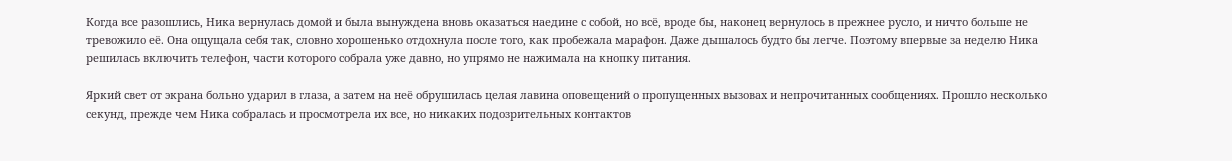Когда все разошлись, Ника вернулась домой и была вынуждена вновь оказаться наедине с собой, но всё, вроде бы, наконец вернулось в прежнее русло, и ничто больше не тревожило её. Она ощущала себя так, словно хорошенько отдохнула после того, как пробежала марафон. Даже дышалось будто бы легче. Поэтому впервые за неделю Ника решилась включить телефон, части которого собрала уже давно, но упрямо не нажимала на кнопку питания.

Яркий свет от экрана больно ударил в глаза, а затем на неё обрушилась целая лавина оповещений о пропущенных вызовах и непрочитанных сообщениях. Прошло несколько секунд, прежде чем Ника собралась и просмотрела их все, но никаких подозрительных контактов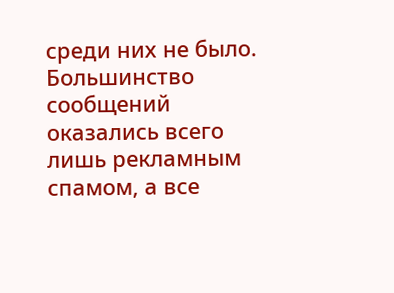среди них не было. Большинство сообщений оказались всего лишь рекламным спамом, а все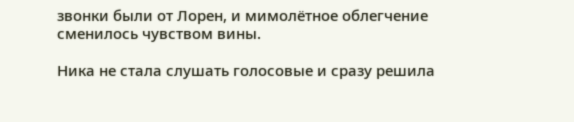звонки были от Лорен, и мимолётное облегчение сменилось чувством вины.

Ника не стала слушать голосовые и сразу решила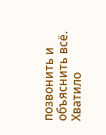позвонить и объяснить всё. Хватило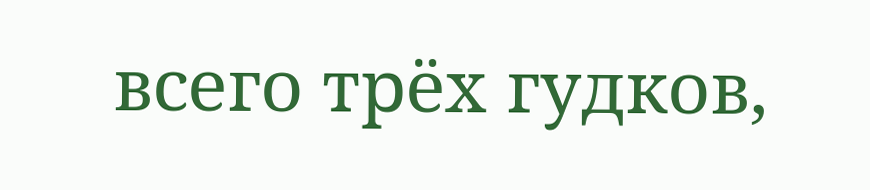всего трёх гудков,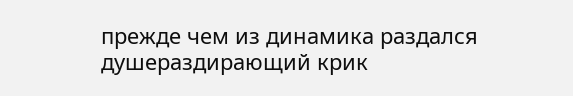прежде чем из динамика раздался душераздирающий крик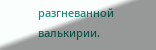разгневанной валькирии.